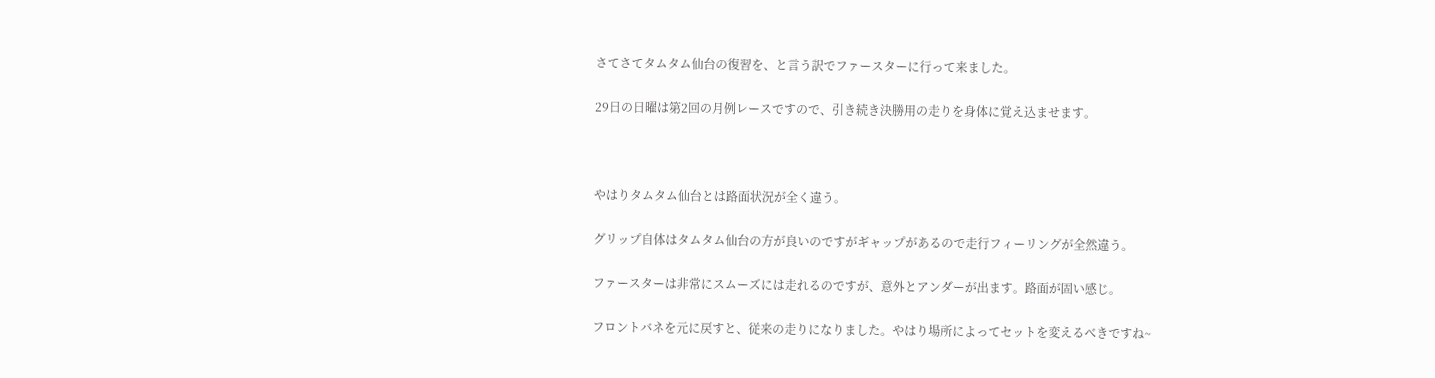さてさてタムタム仙台の復習を、と言う訳でファースターに行って来ました。

29日の日曜は第2回の月例レースですので、引き続き決勝用の走りを身体に覚え込ませます。



やはりタムタム仙台とは路面状況が全く違う。

グリップ自体はタムタム仙台の方が良いのですがギャップがあるので走行フィーリングが全然違う。

ファースターは非常にスムーズには走れるのですが、意外とアンダーが出ます。路面が固い感じ。

フロントバネを元に戻すと、従来の走りになりました。やはり場所によってセットを変えるべきですね~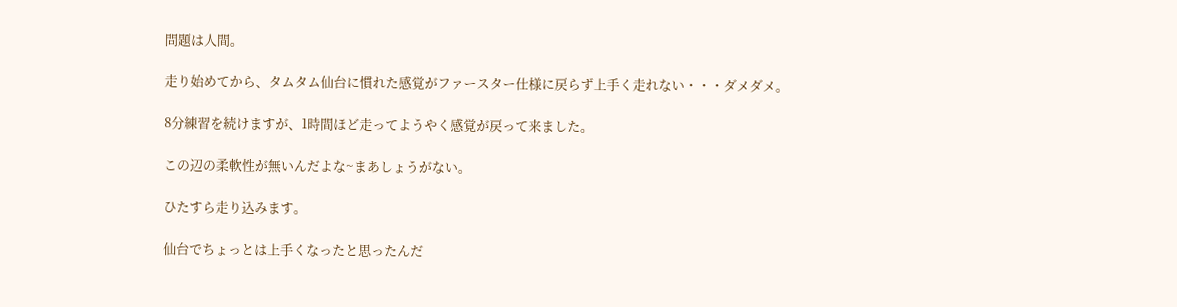問題は人間。

走り始めてから、タムタム仙台に慣れた感覚がファースター仕様に戻らず上手く走れない・・・ダメダメ。

8分練習を続けますが、1時間ほど走ってようやく感覚が戻って来ました。

この辺の柔軟性が無いんだよな~まあしょうがない。

ひたすら走り込みます。

仙台でちょっとは上手くなったと思ったんだ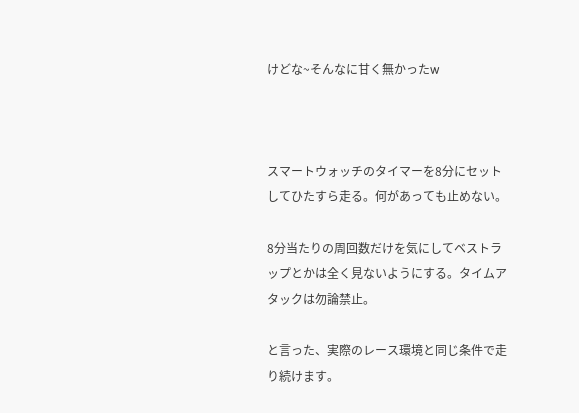けどな~そんなに甘く無かったw



スマートウォッチのタイマーを8分にセットしてひたすら走る。何があっても止めない。

8分当たりの周回数だけを気にしてベストラップとかは全く見ないようにする。タイムアタックは勿論禁止。

と言った、実際のレース環境と同じ条件で走り続けます。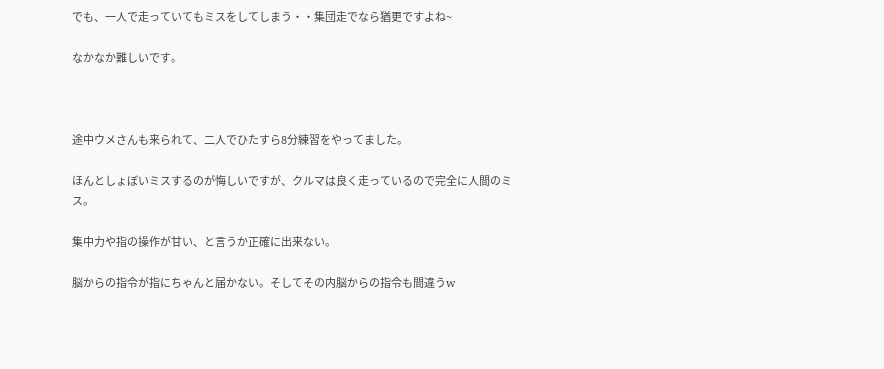でも、一人で走っていてもミスをしてしまう・・集団走でなら猶更ですよね~

なかなか難しいです。



途中ウメさんも来られて、二人でひたすら8分練習をやってました。

ほんとしょぼいミスするのが悔しいですが、クルマは良く走っているので完全に人間のミス。

集中力や指の操作が甘い、と言うか正確に出来ない。

脳からの指令が指にちゃんと届かない。そしてその内脳からの指令も間違うw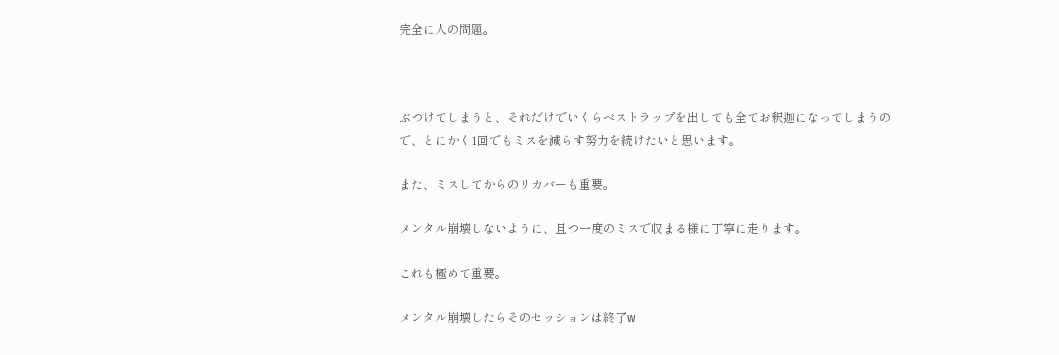完全に人の問題。



ぶつけてしまうと、それだけでいくらベストラップを出しても全てお釈迦になってしまうので、とにかく1回でもミスを減らす努力を続けたいと思います。

また、ミスしてからのリカバーも重要。

メンタル崩壊しないように、且つ一度のミスで収まる様に丁寧に走ります。

これも極めて重要。

メンタル崩壊したらそのセッションは終了w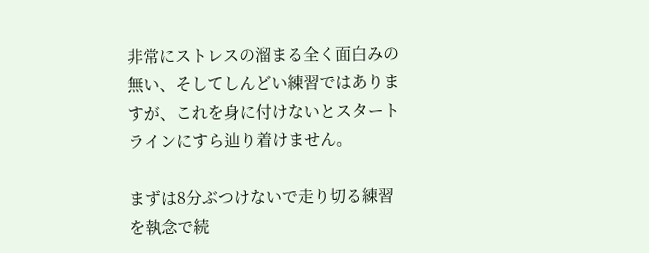非常にストレスの溜まる全く面白みの無い、そしてしんどい練習ではありますが、これを身に付けないとスタートラインにすら辿り着けません。

まずは8分ぶつけないで走り切る練習を執念で続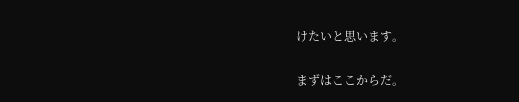けたいと思います。

まずはここからだ。